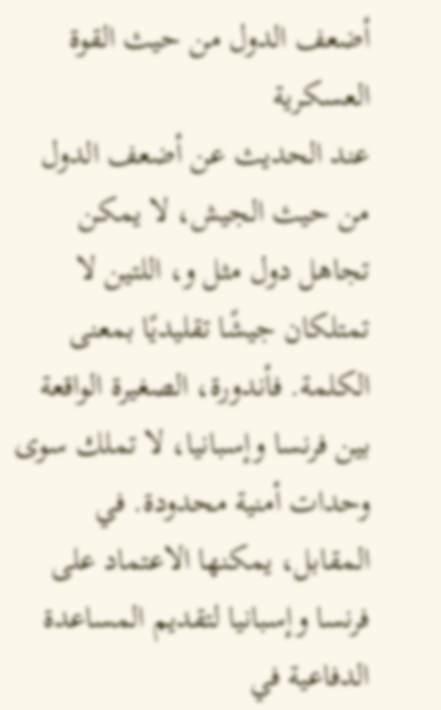أضعف الدول من حيث القوة العسكرية
عند الحديث عن أضعف الدول من حيث الجيش، لا يمكن تجاهل دول مثل و، اللتين لا تمتلكان جيشًا تقليديًا بمعنى الكلمة. فأندورة، الصغيرة الواقعة بين فرنسا وإسبانيا، لا تملك سوى وحدات أمنية محدودة. في المقابل، يمكنها الاعتماد على فرنسا وإسبانيا لتقديم المساعدة الدفاعية في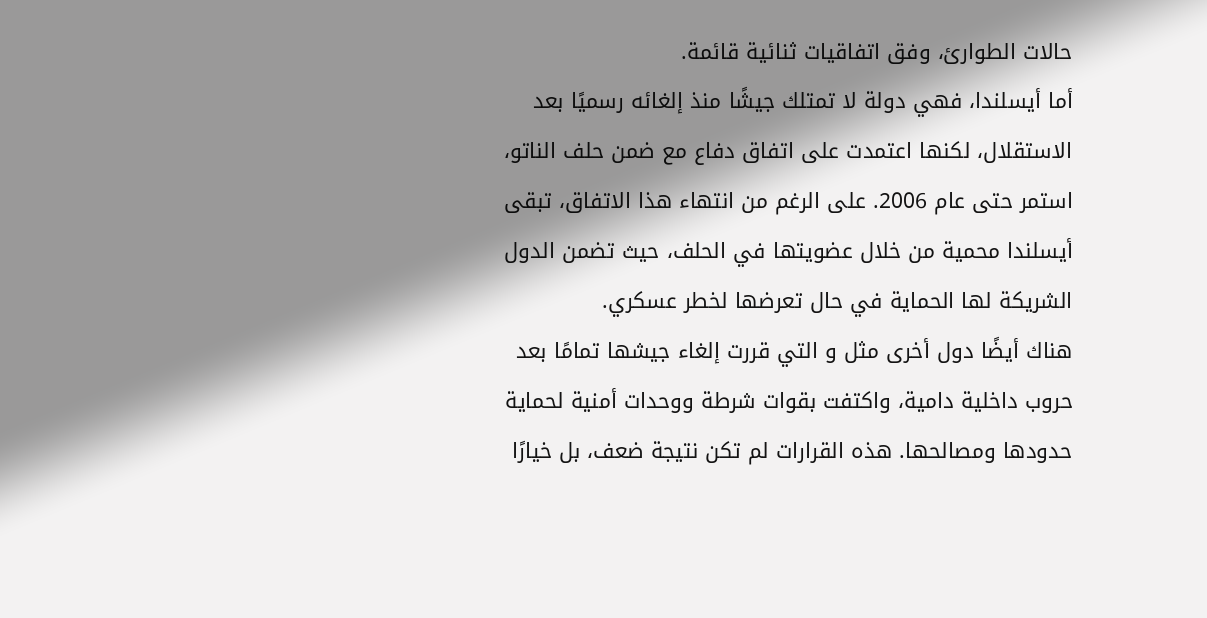حالات الطوارئ، وفق اتفاقيات ثنائية قائمة.
أما أيسلندا، فهي دولة لا تمتلك جيشًا منذ إلغائه رسميًا بعد الاستقلال، لكنها اعتمدت على اتفاق دفاع مع ضمن حلف الناتو، استمر حتى عام 2006. على الرغم من انتهاء هذا الاتفاق، تبقى أيسلندا محمية من خلال عضويتها في الحلف، حيث تضمن الدول الشريكة لها الحماية في حال تعرضها لخطر عسكري.
هناك أيضًا دول أخرى مثل و التي قررت إلغاء جيشها تمامًا بعد حروب داخلية دامية، واكتفت بقوات شرطة ووحدات أمنية لحماية حدودها ومصالحها. هذه القرارات لم تكن نتيجة ضعف، بل خيارًا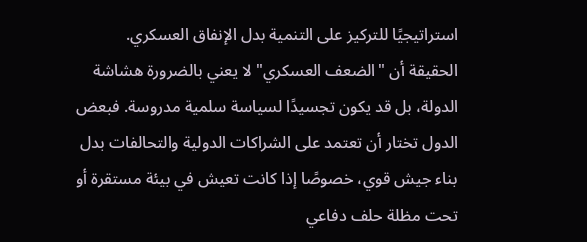استراتيجيًا للتركيز على التنمية بدل الإنفاق العسكري.
الحقيقة أن "الضعف العسكري" لا يعني بالضرورة هشاشة الدولة، بل قد يكون تجسيدًا لسياسة سلمية مدروسة. فبعض الدول تختار أن تعتمد على الشراكات الدولية والتحالفات بدل بناء جيش قوي، خصوصًا إذا كانت تعيش في بيئة مستقرة أو تحت مظلة حلف دفاعي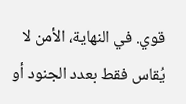قوي. في النهاية، الأمن لا يُقاس فقط بعدد الجنود أو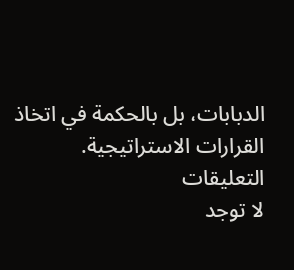الدبابات، بل بالحكمة في اتخاذ القرارات الاستراتيجية.
التعليقات
لا توجد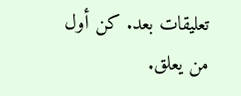تعليقات بعد. كن أول من يعلق.